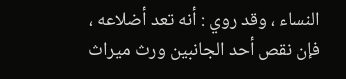النساء ، وقد روي : أنه تعد أضلاعه ، فإن نقص أحد الجانبين ورث ميراث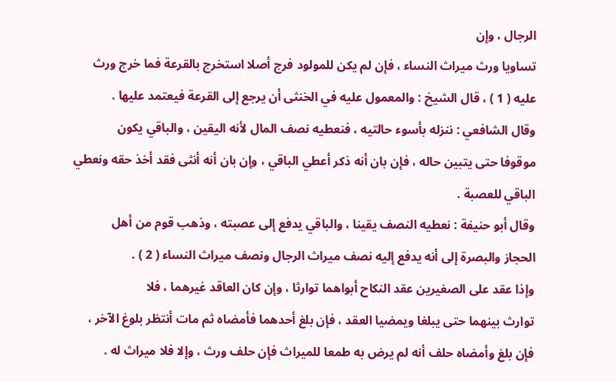الرجال ، وإن
تساويا ورث ميراث النساء ، فإن لم يكن للمولود فرج أصلا استخرج بالقرعة فما خرج ورث
عليه ( 1 ) ، قال الشيخ : والمعمول عليه في الخنثى أن يرجع إلى القرعة فيعتمد عليها .
وقال الشافعي : ننزله بأسوء حالتيه ، فنعطيه نصف المال لأنه اليقين ، والباقي يكون
موقوفا حتى يتبين حاله ، فإن بان أنه ذكر أعطي الباقي ، وإن بان أنه أنثى فقد أخذ حقه ونعطي
الباقي للعصبة .
وقال أبو حنيفة : نعطيه النصف يقينا ، والباقي يدفع إلى عصبته ، وذهب قوم من أهل
الحجاز والبصرة إلى أنه يدفع إليه نصف ميراث الرجال ونصف ميراث النساء ( 2 ) .
وإذا عقد على الصغيرين عقد النكاح أبواهما توارثا ، وإن كان العاقد غيرهما ، فلا
توارث بينهما حتى يبلغا ويمضيا العقد ، فإن بلغ أحدهما فأمضاه ثم مات أنتظر بلوغ الآخر ،
فإن بلغ وأمضاه حلف أنه لم يرض به طمعا للميراث فإن حلف ورث ، وإلا فلا ميراث له .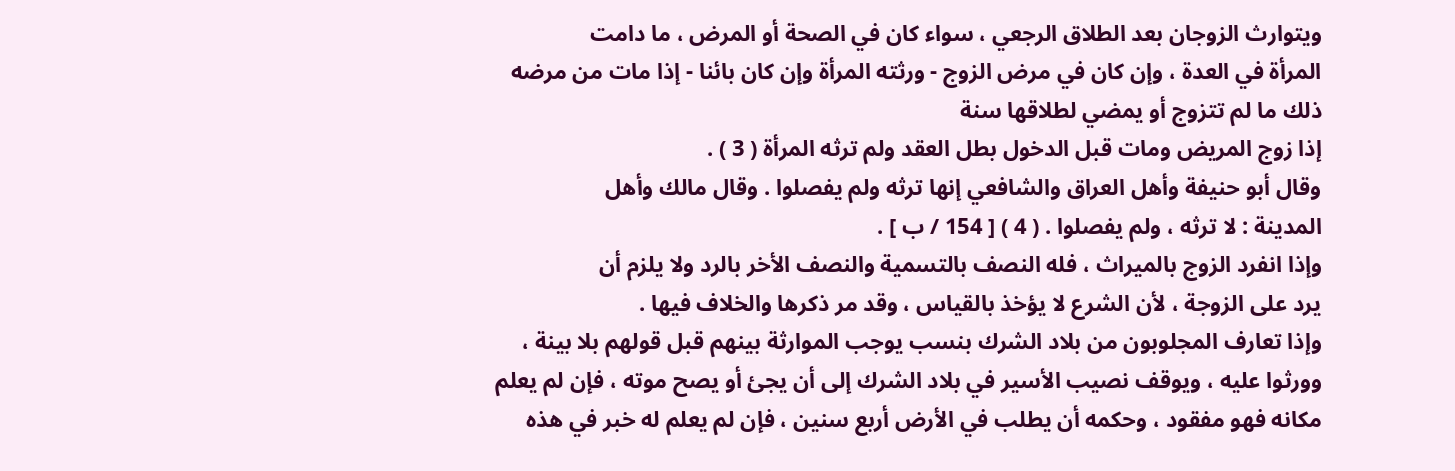ويتوارث الزوجان بعد الطلاق الرجعي ، سواء كان في الصحة أو المرض ، ما دامت
المرأة في العدة ، وإن كان في مرض الزوج - ورثته المرأة وإن كان بائنا - إذا مات من مرضه
ذلك ما لم تتزوج أو يمضي لطلاقها سنة
إذا زوج المريض ومات قبل الدخول بطل العقد ولم ترثه المرأة ( 3 ) .
وقال أبو حنيفة وأهل العراق والشافعي إنها ترثه ولم يفصلوا . وقال مالك وأهل
المدينة : لا ترثه ، ولم يفصلوا . ( 4 ) [ 154 / ب ] .
وإذا انفرد الزوج بالميراث ، فله النصف بالتسمية والنصف الأخر بالرد ولا يلزم أن
يرد على الزوجة ، لأن الشرع لا يؤخذ بالقياس ، وقد مر ذكرها والخلاف فيها .
وإذا تعارف المجلوبون من بلاد الشرك بنسب يوجب الموارثة بينهم قبل قولهم بلا بينة ،
وورثوا عليه ، ويوقف نصيب الأسير في بلاد الشرك إلى أن يجئ أو يصح موته ، فإن لم يعلم
مكانه فهو مفقود ، وحكمه أن يطلب في الأرض أربع سنين ، فإن لم يعلم له خبر في هذه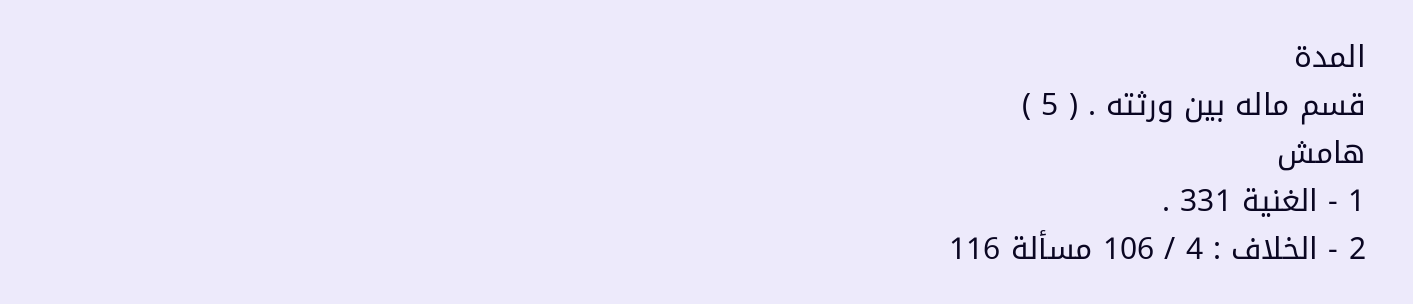المدة
قسم ماله بين ورثته . ( 5 )
هامش
1 - الغنية 331 .
2 - الخلاف : 4 / 106 مسألة 116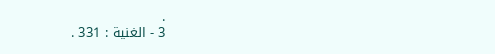.
3 - الغنية : 331 .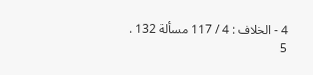4 - الخلاف : 4 / 117 مسألة 132 .
5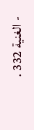- الغنية 332 .